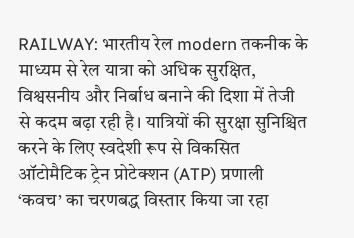RAILWAY: भारतीय रेल modern तकनीक के माध्यम से रेल यात्रा को अधिक सुरक्षित, विश्वसनीय और निर्बाध बनाने की दिशा में तेजी से कदम बढ़ा रही है। यात्रियों की सुरक्षा सुनिश्चित करने के लिए स्वदेशी रूप से विकसित ऑटोमैटिक ट्रेन प्रोटेक्शन (ATP) प्रणाली ‘कवच’ का चरणबद्ध विस्तार किया जा रहा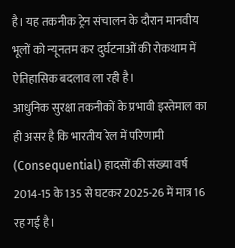है। यह तकनीक ट्रेन संचालन के दौरान मानवीय भूलों को न्यूनतम कर दुर्घटनाओं की रोकथाम में ऐतिहासिक बदलाव ला रही है।
आधुनिक सुरक्षा तकनीकों के प्रभावी इस्तेमाल का ही असर है कि भारतीय रेल में परिणामी (Consequential) हादसों की संख्या वर्ष 2014-15 के 135 से घटकर 2025-26 में मात्र 16 रह गई है।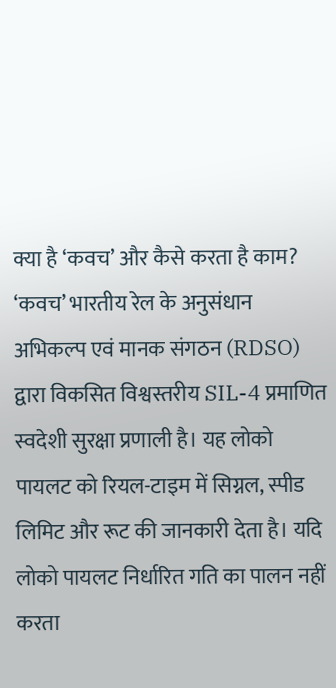क्या है ‘कवच’ और कैसे करता है काम?
‘कवच’ भारतीय रेल के अनुसंधान अभिकल्प एवं मानक संगठन (RDSO) द्वारा विकसित विश्वस्तरीय SIL-4 प्रमाणित स्वदेशी सुरक्षा प्रणाली है। यह लोको पायलट को रियल-टाइम में सिग्नल, स्पीड लिमिट और रूट की जानकारी देता है। यदि लोको पायलट निर्धारित गति का पालन नहीं करता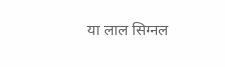या लाल सिग्नल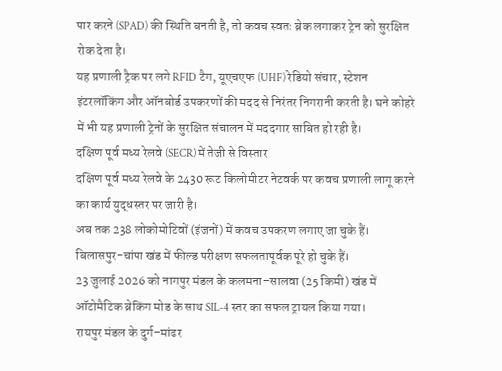पार करने (SPAD) की स्थिति बनती है, तो कवच स्वतः ब्रेक लगाकर ट्रेन को सुरक्षित रोक देता है।
यह प्रणाली ट्रैक पर लगे RFID टैग, यूएचएफ (UHF) रेडियो संचार, स्टेशन इंटरलॉकिंग और ऑनबोर्ड उपकरणों की मदद से निरंतर निगरानी करती है। घने कोहरे में भी यह प्रणाली ट्रेनों के सुरक्षित संचालन में मददगार साबित हो रही है।
दक्षिण पूर्व मध्य रेलवे (SECR) में तेजी से विस्तार
दक्षिण पूर्व मध्य रेलवे के 2430 रूट किलोमीटर नेटवर्क पर कवच प्रणाली लागू करने का कार्य युद्धस्तर पर जारी है।
अब तक 238 लोकोमोटिवों (इंजनों) में कवच उपकरण लगाए जा चुके हैं।
बिलासपुर-चांपा खंड में फील्ड परीक्षण सफलतापूर्वक पूरे हो चुके हैं।
23 जुलाई 2026 को नागपुर मंडल के कलमना–सालवा (25 किमी) खंड में ऑटोमैटिक ब्रेकिंग मोड के साथ SIL-4 स्तर का सफल ट्रायल किया गया।
रायपुर मंडल के दुर्ग–मांढर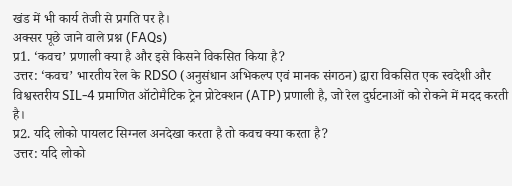खंड में भी कार्य तेजी से प्रगति पर है।
अक्सर पूछे जाने वाले प्रश्न (FAQs)
प्र1. ‘कवच’ प्रणाली क्या है और इसे किसने विकसित किया है?
उत्तर: ‘कवच’ भारतीय रेल के RDSO (अनुसंधान अभिकल्प एवं मानक संगठन) द्वारा विकसित एक स्वदेशी और विश्वस्तरीय SIL-4 प्रमाणित ऑटोमैटिक ट्रेन प्रोटेक्शन (ATP) प्रणाली है, जो रेल दुर्घटनाओं को रोकने में मदद करती है।
प्र2. यदि लोको पायलट सिग्नल अनदेखा करता है तो कवच क्या करता है?
उत्तर: यदि लोको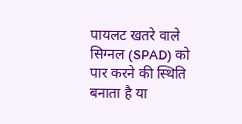पायलट खतरे वाले सिग्नल (SPAD) को पार करने की स्थिति बनाता है या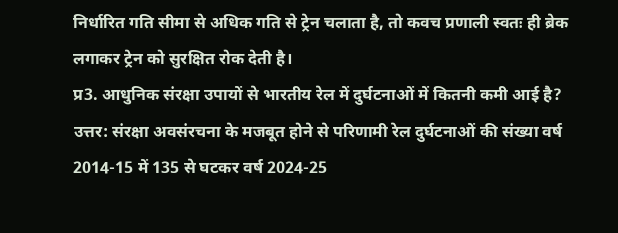निर्धारित गति सीमा से अधिक गति से ट्रेन चलाता है, तो कवच प्रणाली स्वतः ही ब्रेक लगाकर ट्रेन को सुरक्षित रोक देती है।
प्र3. आधुनिक संरक्षा उपायों से भारतीय रेल में दुर्घटनाओं में कितनी कमी आई है?
उत्तर: संरक्षा अवसंरचना के मजबूत होने से परिणामी रेल दुर्घटनाओं की संख्या वर्ष 2014-15 में 135 से घटकर वर्ष 2024-25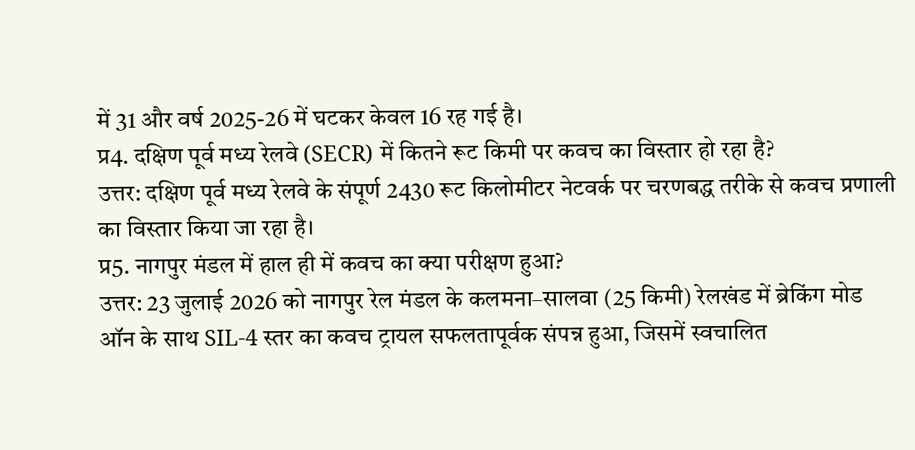में 31 और वर्ष 2025-26 में घटकर केवल 16 रह गई है।
प्र4. दक्षिण पूर्व मध्य रेलवे (SECR) में कितने रूट किमी पर कवच का विस्तार हो रहा है?
उत्तर: दक्षिण पूर्व मध्य रेलवे के संपूर्ण 2430 रूट किलोमीटर नेटवर्क पर चरणबद्ध तरीके से कवच प्रणाली का विस्तार किया जा रहा है।
प्र5. नागपुर मंडल में हाल ही में कवच का क्या परीक्षण हुआ?
उत्तर: 23 जुलाई 2026 को नागपुर रेल मंडल के कलमना–सालवा (25 किमी) रेलखंड में ब्रेकिंग मोड ऑन के साथ SIL-4 स्तर का कवच ट्रायल सफलतापूर्वक संपन्न हुआ, जिसमें स्वचालित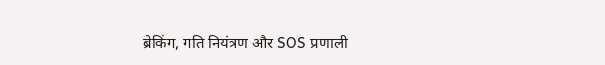ब्रेकिंग, गति नियंत्रण और SOS प्रणाली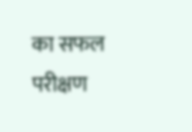का सफल परीक्षण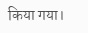किया गया।